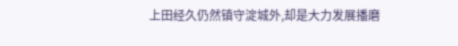上田经久仍然镇守淀城外,却是大力发展播磨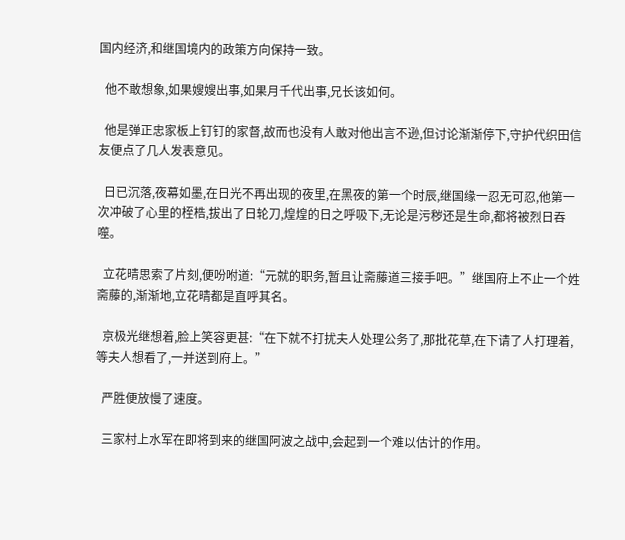国内经济,和继国境内的政策方向保持一致。

  他不敢想象,如果嫂嫂出事,如果月千代出事,兄长该如何。

  他是弹正忠家板上钉钉的家督,故而也没有人敢对他出言不逊,但讨论渐渐停下,守护代织田信友便点了几人发表意见。

  日已沉落,夜幕如墨,在日光不再出现的夜里,在黑夜的第一个时辰,继国缘一忍无可忍,他第一次冲破了心里的桎梏,拔出了日轮刀,煌煌的日之呼吸下,无论是污秽还是生命,都将被烈日吞噬。

  立花晴思索了片刻,便吩咐道:“元就的职务,暂且让斋藤道三接手吧。”继国府上不止一个姓斋藤的,渐渐地,立花晴都是直呼其名。

  京极光继想着,脸上笑容更甚:“在下就不打扰夫人处理公务了,那批花草,在下请了人打理着,等夫人想看了,一并送到府上。”

  严胜便放慢了速度。

  三家村上水军在即将到来的继国阿波之战中,会起到一个难以估计的作用。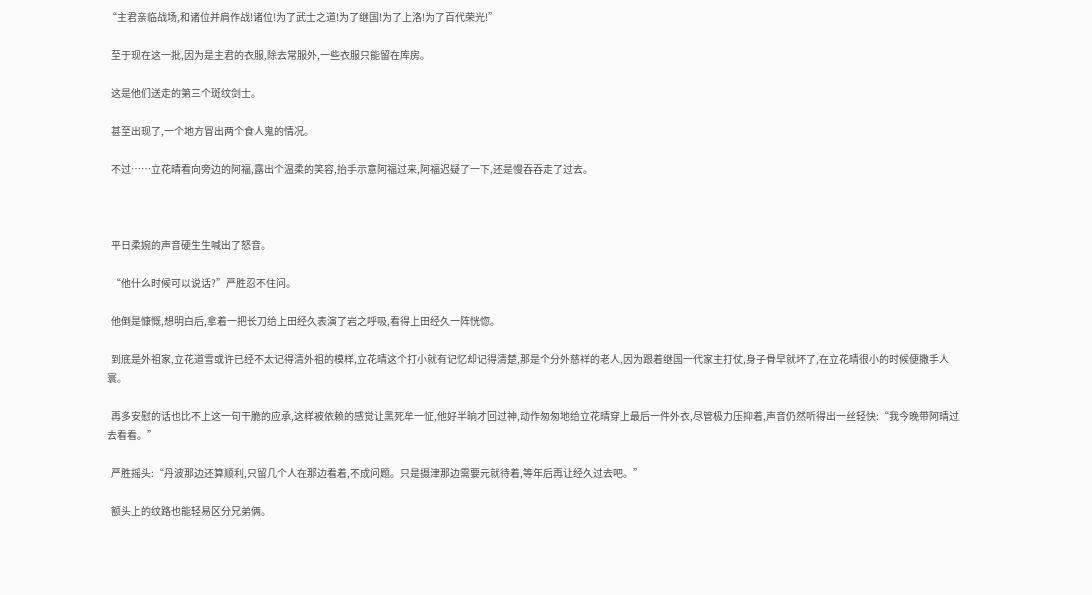“主君亲临战场,和诸位并肩作战!诸位!为了武士之道!为了继国!为了上洛!为了百代荣光!”

  至于现在这一批,因为是主君的衣服,除去常服外,一些衣服只能留在库房。

  这是他们送走的第三个斑纹剑士。

  甚至出现了,一个地方冒出两个食人鬼的情况。

  不过……立花晴看向旁边的阿福,露出个温柔的笑容,抬手示意阿福过来,阿福迟疑了一下,还是慢吞吞走了过去。



  平日柔婉的声音硬生生喊出了怒音。

  “他什么时候可以说话?”严胜忍不住问。

  他倒是慷慨,想明白后,拿着一把长刀给上田经久表演了岩之呼吸,看得上田经久一阵恍惚。

  到底是外祖家,立花道雪或许已经不太记得清外祖的模样,立花晴这个打小就有记忆却记得清楚,那是个分外慈祥的老人,因为跟着继国一代家主打仗,身子骨早就坏了,在立花晴很小的时候便撒手人寰。

  再多安慰的话也比不上这一句干脆的应承,这样被依赖的感觉让黑死牟一怔,他好半晌才回过神,动作匆匆地给立花晴穿上最后一件外衣,尽管极力压抑着,声音仍然听得出一丝轻快:“我今晚带阿晴过去看看。”

  严胜摇头:“丹波那边还算顺利,只留几个人在那边看着,不成问题。只是摄津那边需要元就待着,等年后再让经久过去吧。”

  额头上的纹路也能轻易区分兄弟俩。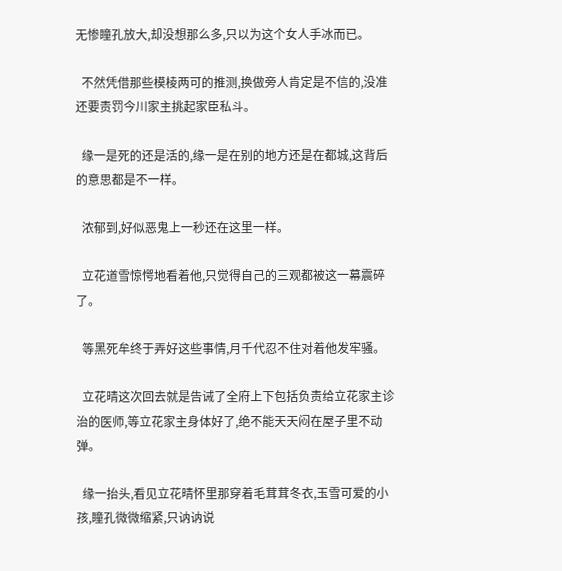无惨瞳孔放大,却没想那么多,只以为这个女人手冰而已。

  不然凭借那些模棱两可的推测,换做旁人肯定是不信的,没准还要责罚今川家主挑起家臣私斗。

  缘一是死的还是活的,缘一是在别的地方还是在都城,这背后的意思都是不一样。

  浓郁到,好似恶鬼上一秒还在这里一样。

  立花道雪惊愕地看着他,只觉得自己的三观都被这一幕震碎了。

  等黑死牟终于弄好这些事情,月千代忍不住对着他发牢骚。

  立花晴这次回去就是告诫了全府上下包括负责给立花家主诊治的医师,等立花家主身体好了,绝不能天天闷在屋子里不动弹。

  缘一抬头,看见立花晴怀里那穿着毛茸茸冬衣,玉雪可爱的小孩,瞳孔微微缩紧,只讷讷说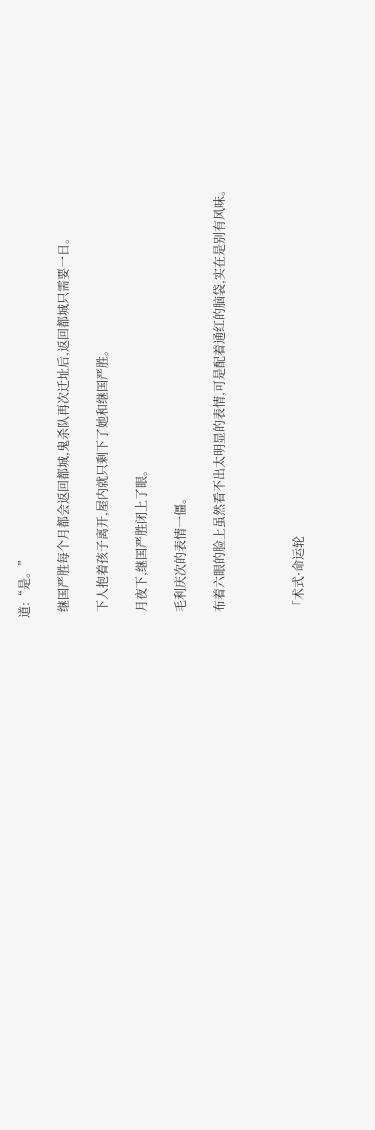道:“是。”

  继国严胜每个月都会返回都城,鬼杀队再次迁址后,返回都城只需要一日。

  下人抱着孩子离开,屋内就只剩下了她和继国严胜。

  月夜下,继国严胜闭上了眼。

  毛利庆次的表情一僵。

  布着六眼的脸上虽然看不出太明显的表情,可是配着通红的脑袋,实在是别有风味。



  「术式·命运轮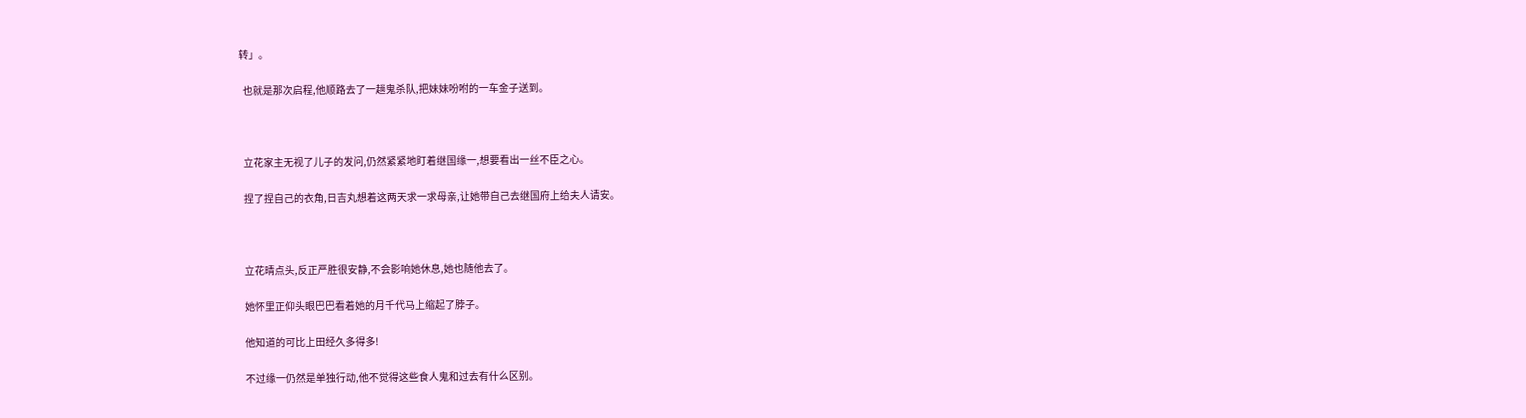转」。

  也就是那次启程,他顺路去了一趟鬼杀队,把妹妹吩咐的一车金子送到。



  立花家主无视了儿子的发问,仍然紧紧地盯着继国缘一,想要看出一丝不臣之心。

  捏了捏自己的衣角,日吉丸想着这两天求一求母亲,让她带自己去继国府上给夫人请安。



  立花晴点头,反正严胜很安静,不会影响她休息,她也随他去了。

  她怀里正仰头眼巴巴看着她的月千代马上缩起了脖子。

  他知道的可比上田经久多得多!

  不过缘一仍然是单独行动,他不觉得这些食人鬼和过去有什么区别。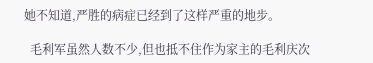她不知道,严胜的病症已经到了这样严重的地步。

  毛利军虽然人数不少,但也抵不住作为家主的毛利庆次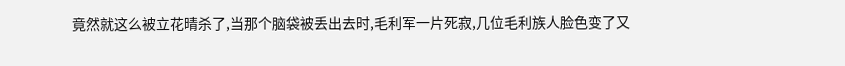竟然就这么被立花晴杀了,当那个脑袋被丢出去时,毛利军一片死寂,几位毛利族人脸色变了又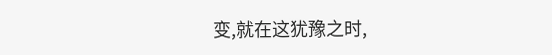变,就在这犹豫之时,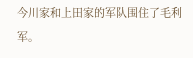今川家和上田家的军队围住了毛利军。